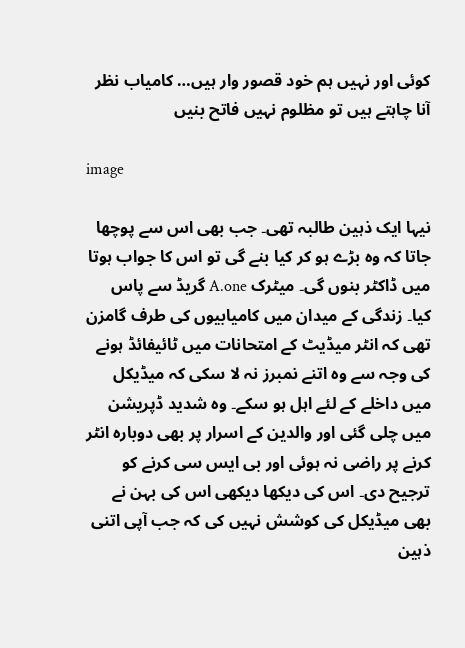کوئی اور نہیں ہم خود قصور وار ہیں… کامیاب نظر آنا چاہتے ہیں تو مظلوم نہیں فاتح بنیں

image

نیہا ایک ذہین طالبہ تھی۔ جب بھی اس سے پوچھا جاتا کہ وہ بڑے ہو کر کیا بنے گی تو اس کا جواب ہوتا میں ڈاکٹر بنوں گی۔ میٹرک A.one گریڈ سے پاس کیا۔ زندگی کے میدان میں کامیابیوں کی طرف گامزن تھی کہ انٹر میڈیٹ کے امتحانات میں ٹائیفائڈ ہونے کی وجہ سے وہ اتنے نمبرز نہ لا سکی کہ میڈیکل میں داخلے کے لئے اہل ہو سکے۔ وہ شدید ڈپریشن میں چلی گئی اور والدین کے اسرار پر بھی دوبارہ انٹر کرنے پر راضی نہ ہوئی اور بی ایس سی کرنے کو ترجیح دی۔ اس کی دیکھا دیکھی اس کی بہن نے بھی میڈیکل کی کوشش نہیں کی کہ جب آپی اتنی ذہین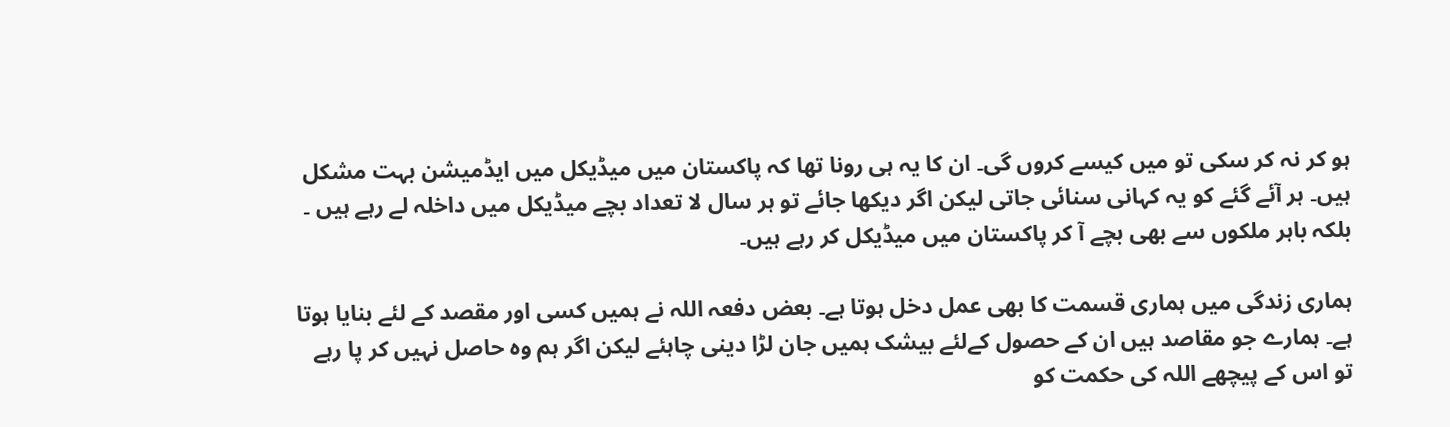ہو کر نہ کر سکی تو میں کیسے کروں گی۔ ان کا یہ ہی رونا تھا کہ پاکستان میں میڈیکل میں ایڈمیشن بہت مشکل ہیں۔ ہر آئے گئے کو یہ کہانی سنائی جاتی لیکن اگر دیکھا جائے تو ہر سال لا تعداد بچے میڈیکل میں داخلہ لے رہے ہیں ۔ بلکہ باہر ملکوں سے بھی بچے آ کر پاکستان میں میڈیکل کر رہے ہیں۔

ہماری زندگی میں ہماری قسمت کا بھی عمل دخل ہوتا ہے۔ بعض دفعہ اللہ نے ہمیں کسی اور مقصد کے لئے بنایا ہوتا ہے۔ ہمارے جو مقاصد ہیں ان کے حصول کےلئے بیشک ہمیں جان لڑا دینی چاہئے لیکن اگر ہم وہ حاصل نہیں کر پا رہے تو اس کے پیچھے اللہ کی حکمت کو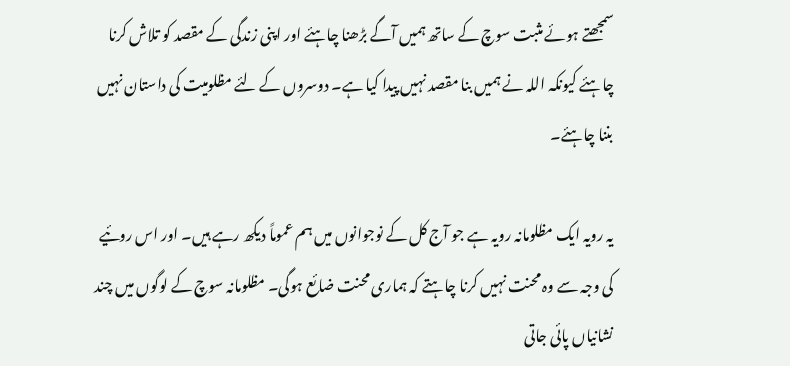سمجھتے ہوئے مثبت سوچ کے ساتھ ہمیں آگے بڑھنا چاہئے اور اپنی زندگی کے مقصد کو تلاش کرنا چاہئے کیونکہ اللہ نے ہمیں بنا مقصد نہیں پیدا کیا ہے۔ دوسروں کے لئے مظلومیت کی داستان نہیں بننا چاہئے۔

یہ رویہ ایک مظلومانہ رویہ ہے جو آج کل کے نوجوانوں میں ہم عموماً دیکھ رہے ہیں۔ اور اس روئیے کی وجہ سے وہ محنت نہیں کرنا چاہتے کہ ہماری محنت ضائع ہوگی۔ مظلومانہ سوچ کے لوگوں میں چند نشانیاں پائی جاتی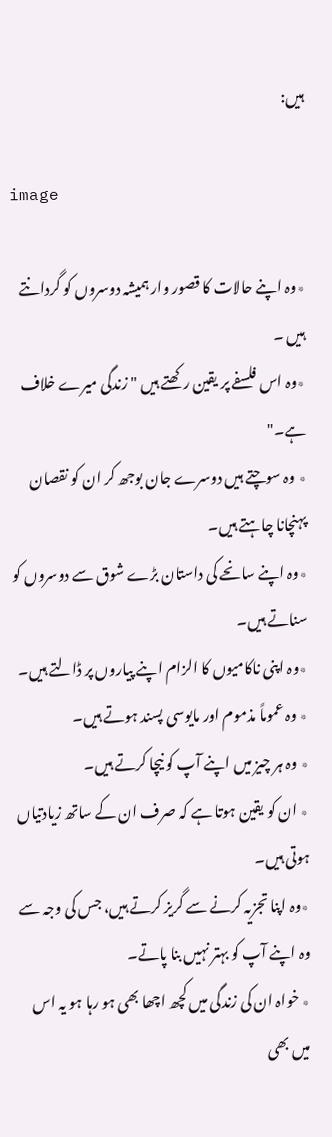ہیں:

image

٭وہ اپنے حالات کا قصور وار ہمیشہ دوسروں کو گردانتے ہیں ۔
٭وہ اس فلسفے پر یقین رکھتے ہیں " زندگی میرے خلاف ہے۔"
٭ وہ سوچتے ہیں دوسرے جان بوجھ کر ان کو نقصان پہنچانا چاہتے ہیں۔
٭وہ اپنے سانحے کی داستان بڑے شوق سے دوسروں کو سناتے ہیں۔
٭وہ اپنی ناکامیوں کا الزام اپنے پیاروں پر ڈالتے ہیں۔
٭ وہ عموماً مذموم اور مایوسی پسند ہوتے ہیں۔
٭ وہ ہر چیز میں اپنے آپ کو نیچا کرتے ہیں۔
٭ ان کو یقین ہوتا ہے کہ صرف ان کے ساتھ زیادتیاں ہوتی ہیں۔
٭وہ اپنا تجزیہ کرنے سے گریز کرتے ہیں، جس کی وجہ سے وہ اپنے آپ کو بہتر نہیں بنا پاتے۔
٭ خواہ ان کی زندگی میں کچھ اچھا بھی ہو رہا ہو یہ اس میں بھی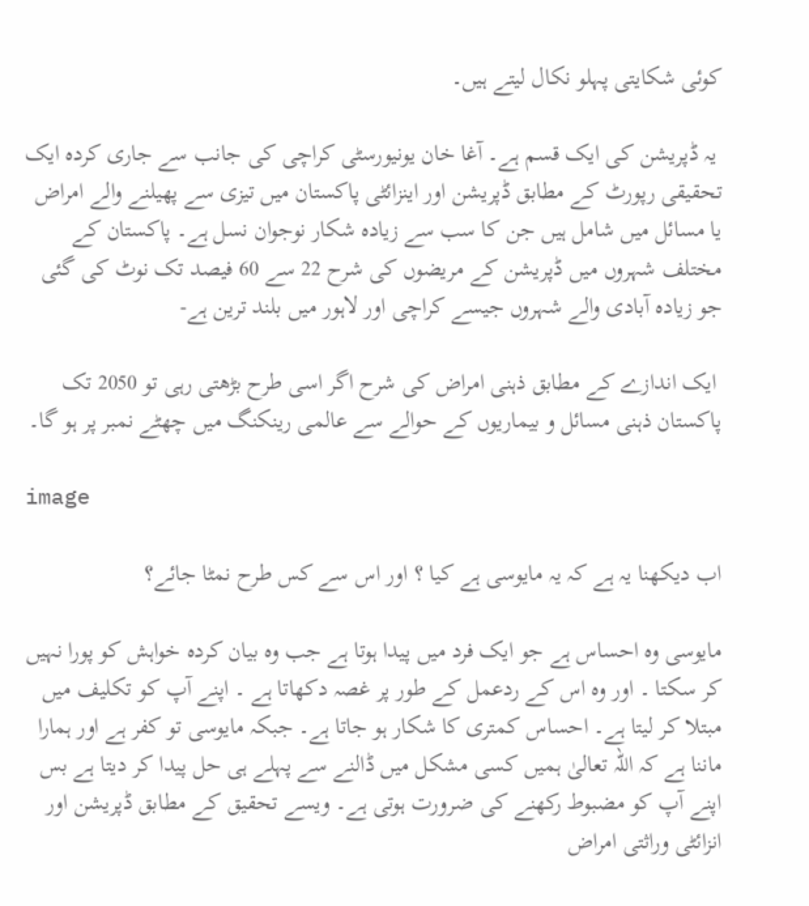کوئی شکایتی پہلو نکال لیتے ہیں۔

 یہ ڈپریشن کی ایک قسم ہے۔ آغا خان یونیورسٹی کراچی کی جانب سے جاری کردہ ایک تحقیقی رپورٹ کے مطابق ڈپریشن اور اینزائٹی پاکستان میں تیزی سے پھیلنے والے امراض یا مسائل میں شامل ہیں جن کا سب سے زیادہ شکار نوجوان نسل ہے۔ پاکستان کے مختلف شہروں میں ڈپریشن کے مریضوں کی شرح 22 سے 60 فیصد تک نوٹ کی گئی جو زیادہ آبادی والے شہروں جیسے کراچی اور لاہور میں بلند ترین ہے-

 ایک اندازے کے مطابق ذہنی امراض کی شرح اگر اسی طرح بڑھتی رہی تو 2050 تک پاکستان ذہنی مسائل و بیماریوں کے حوالے سے عالمی رینکنگ میں چھٹے نمبر پر ہو گا۔

image

اب دیکھنا یہ ہے کہ یہ مایوسی ہے کیا ؟ اور اس سے کس طرح نمٹا جائے؟

مایوسی وہ احساس ہے جو ایک فرد میں پیدا ہوتا ہے جب وہ بیان کردہ خواہش کو پورا نہیں کر سکتا ۔ اور وہ اس کے ردعمل کے طور پر غصہ دکھاتا ہے ۔ اپنے آپ کو تکلیف میں مبتلا کر لیتا ہے۔ احساس کمتری کا شکار ہو جاتا ہے۔ جبکہ مایوسی تو کفر ہے اور ہمارا ماننا ہے کہ اللہ تعالیٰ ہمیں کسی مشکل میں ڈالنے سے پہلے ہی حل پیدا کر دیتا ہے بس اپنے آپ کو مضبوط رکھنے کی ضرورت ہوتی ہے۔ ویسے تحقیق کے مطابق ڈپریشن اور انزائٹی وراثتی امراض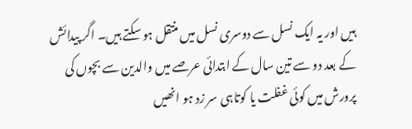ہیں اور یہ ایک نسل سے دوسری نسل میں منتقل ہو سکتے ہیں۔ اگر پیدائش کے بعد دو سے تین سال کے ابتدائی عرصے میں والدین سے بچوں کی پرورش میں کوئی غفلت یا کوتاہی سر زد ہو انھیں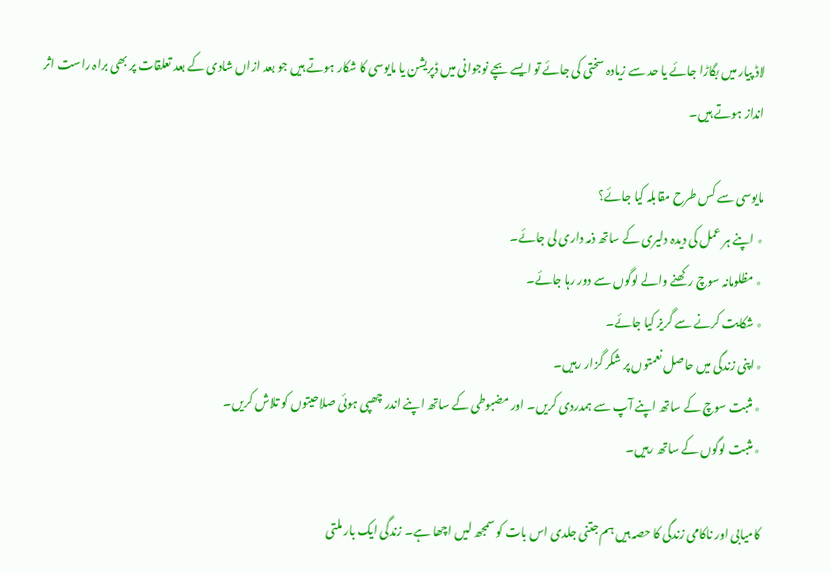لاڈ پیار میں بگاڑا جائے یا حد سے زیادہ سختی کی جائے تو ایسے بچے نوجوانی میں ڈپریشن یا مایوسی کا شکار ہوتے ہیں جو بعد ازاں شادی کے بعد تعلقات پر بھی براہ راست اثر انداز ہوتے ہیں۔

مایوسی سے کس طرح مقابلہ کیا جائے؟
٭ اپنے ہر عمل کی دیدہ دلیری کے ساتھ ذمہ داری لی جائے۔
٭ مظلومانہ سوچ رکھنے والے لوگوں سے دور رہا جائے۔
٭ شکایت کرنے سے گریز کیا جائے۔
٭اپنی زندگی میں حاصل نعمتوں پر شکر گزار رہیں۔
٭ مثبت سوچ کے ساتھ اپنے آپ سے ہمدردی کریں۔ اور مضبوطی کے ساتھ اپنے اندر چھپی ہوئی صلاحیتوں کو تلاش کریں۔
٭ مثبت لوگوں کے ساتھ رہیں۔

کامیابی اور ناکامی زندگی کا حصہ ہیں ہم جتنی جلدی اس بات کو سمجھ لیں اچھا ہے۔ زندگی ایک بار ملتی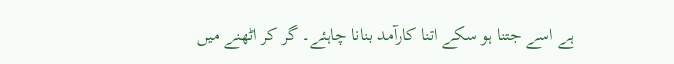ہے اسے جتنا ہو سکے اتنا کارآمد بنانا چاہئے۔ گر کر اٹھنے میں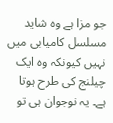جو مزا ہے وہ شاید مسلسل کامیابی میں نہیں کیونکہ وہ ایک چیلنج کی طرح ہوتا ہے۔ یہ نوجوان ہی تو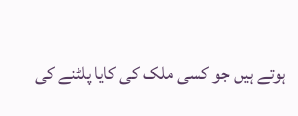ہوتے ہیں جو کسی ملک کی کایا پلٹنے کی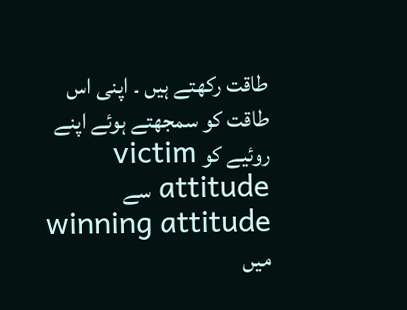طاقت رکھتے ہیں ۔ اپنی اس طاقت کو سمجھتے ہوئے اپنے روئیے کو victim attitude سے winning attitude میں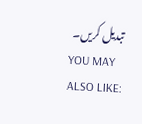تبدیل کریں۔
YOU MAY ALSO LIKE: